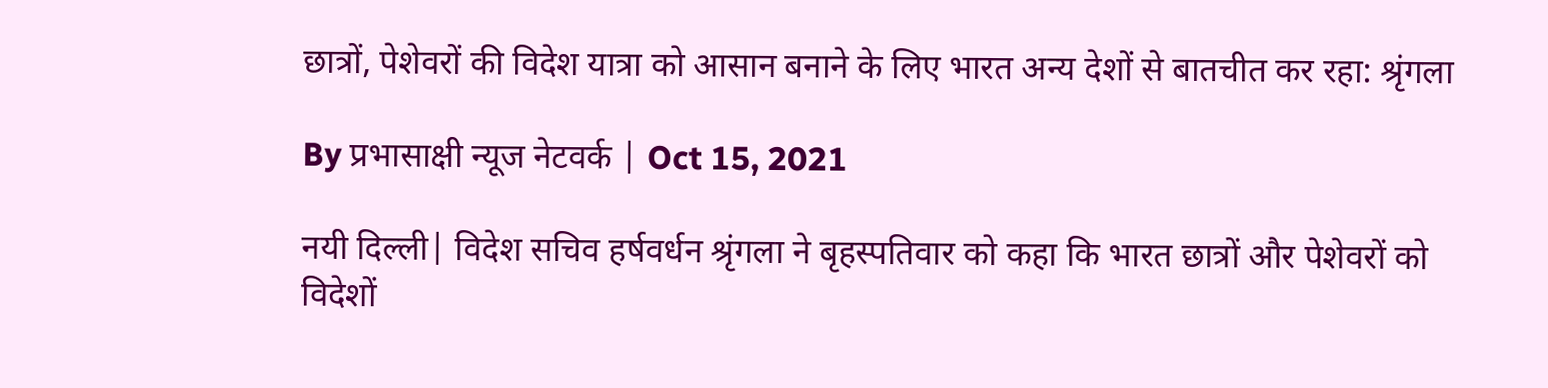छात्रों, पेशेवरों की विदेश यात्रा को आसान बनाने के लिए भारत अन्य देशों से बातचीत कर रहा: श्रृंगला

By प्रभासाक्षी न्यूज नेटवर्क | Oct 15, 2021

नयी दिल्ली| विदेश सचिव हर्षवर्धन श्रृंगला ने बृहस्पतिवार को कहा कि भारत छात्रों और पेशेवरों को विदेशों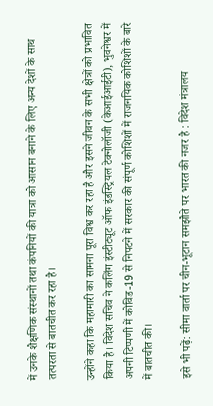में उनके शैक्षणिक संस्थानों तथा कंपनियों की यात्रा को आसान बनाने के लिए अन्य देशों के साथ तत्परता से बातचीत कर रहा है।

उन्होंने कहा कि महामारी का सामना पूरा विश्व कर रहा है और इसने जीवन के सभी क्षेत्रों को प्रभावित किया है। विदेश सचिव ने कलिंग इंस्टीट्यूट ऑफ इंडस्ट्रियल टेक्नोलॉजी (केआईआईटी), भुवनेश्वर में अपनी टिप्पणी में कोविड-19 से निपटने में सरकार की संपूर्ण कोशिशों में राजनयिक कोशिशों के बारे में बातचीत की।

इसे भी पढ़ें: सीमा वार्ता पर चीन-भूटान समझौते पर भारत की नजर है : विदेश मंत्रालय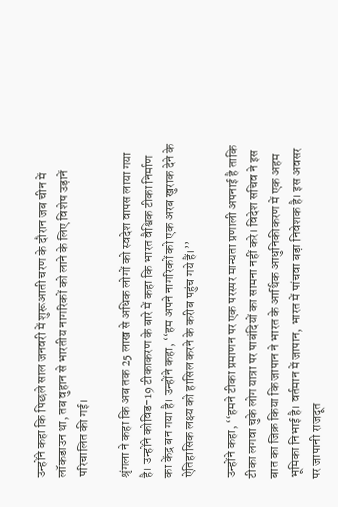उन्होंने कहा कि पिछले साल जनवरी में शुरूआती चरण के दौरान जब चीन में लॉकडाउन था, तब वुहान से भारतीय नागरिकों को लाने के लिए विशेष उड़ानें परिचालित की गई।

श्रृंगला ने कहा कि अब तक 25 लाख से अधिक लोगों को स्वदेश वापस लाया गया है। उन्होंने कोविड-19 टीकाकरण के बारे में कहा कि भारत वैश्विक टीका निर्माण का केंद्र बन गया है। उन्होंने कहा, ‘‘हम अपने नागरिकों को एक अरब खुराक देने के ऐतिहासिक लक्ष्य को हासिल करने के करीब पहुंच गये हैं।’’

उन्होंने कहा, ‘‘हमने टीका प्रमाणन पर एक परस्पर मान्यता प्रणाली अपनाई है ताकि टीका लगवा चुके लोग यात्रा पर पाबंदियों का सामना नहीं करे। विदेश सचिव ने इस बात का जिक्र किया कि जापान ने भारत के आर्थिक आधुनिकीकरण में एक अहम भूमिका निभाई है। वर्तमान में जापान, भारत में पांचवा बड़ा निवेशक है। इस अवसर पर जापानी राजदूत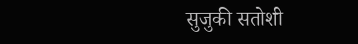सुजुकी सतोशी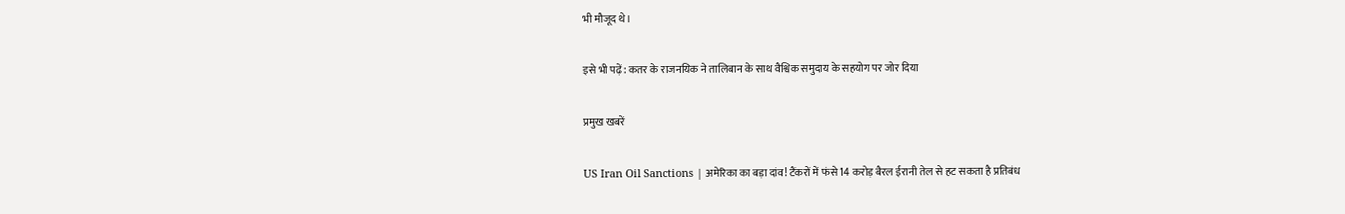भी मौजूद थे।

इसे भी पढ़ें: कतर के राजनयिक ने तालिबान के साथ वैश्विक समुदाय के सहयोग पर जोर दिया

प्रमुख खबरें

US Iran Oil Sanctions | अमेरिका का बड़ा दांव! टैंकरों में फंसे 14 करोड़ बैरल ईरानी तेल से हट सकता है प्रतिबंध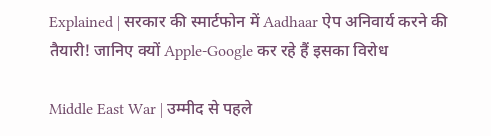Explained | सरकार की स्मार्टफोन में Aadhaar ऐप अनिवार्य करने की तैयारी! जानिए क्यों Apple-Google कर रहे हैं इसका विरोध

Middle East War | उम्मीद से पहले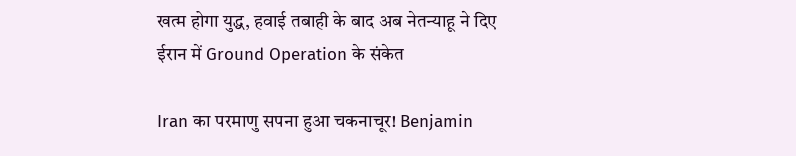खत्म होगा युद्ध, हवाई तबाही के बाद अब नेतन्याहू ने दिए ईरान में Ground Operation के संकेत

Iran का परमाणु सपना हुआ चकनाचूर! Benjamin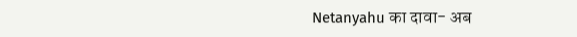Netanyahu का दावा- अब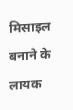मिसाइल बनाने के लायक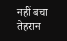नहीं बचा तेहरान